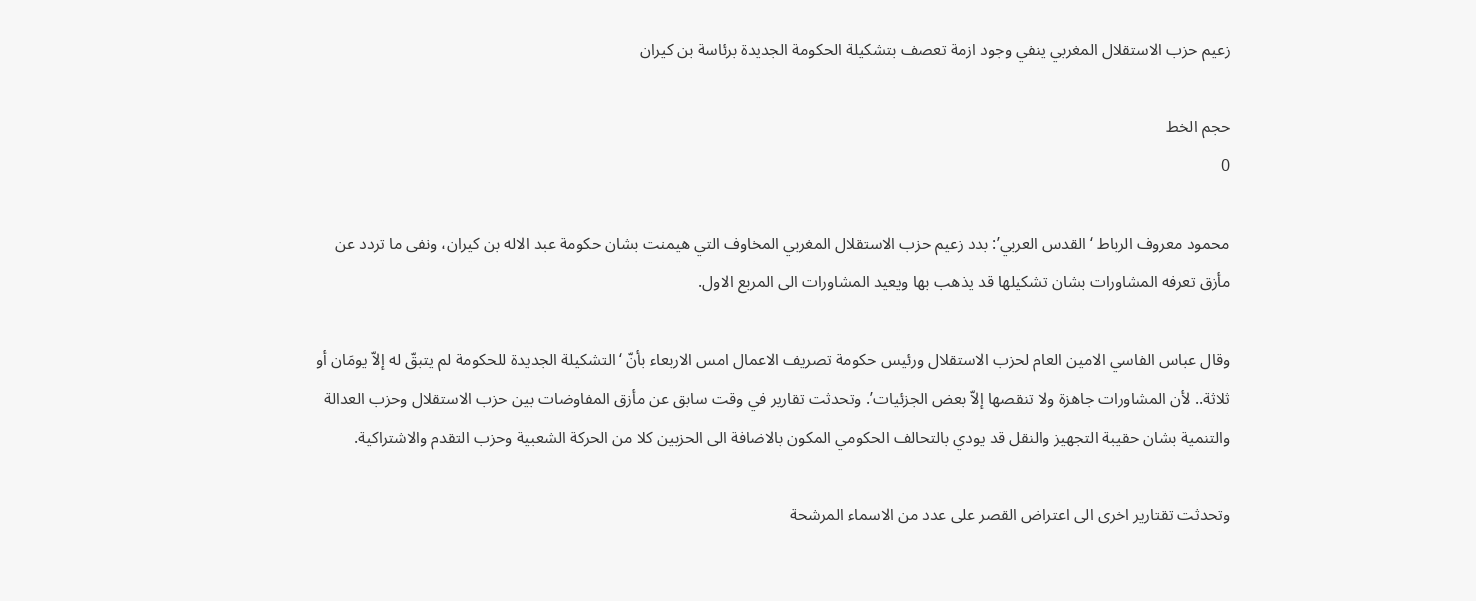زعيم حزب الاستقلال المغربي ينفي وجود ازمة تعصف بتشكيلة الحكومة الجديدة برئاسة بن كيران

حجم الخط
0

محمود معروف الرباط ‘القدس العربي’: بدد زعيم حزب الاستقلال المغربي المخاوف التي هيمنت بشان حكومة عبد الاله بن كيران، ونفى ما تردد عن مأزق تعرفه المشاورات بشان تشكيلها قد يذهب بها ويعيد المشاورات الى المربع الاول.

وقال عباس الفاسي الامين العام لحزب الاستقلال ورئيس حكومة تصريف الاعمال امس الاربعاء بأنّ ‘التشكيلة الجديدة للحكومة لم يتبقّ له إلاّ يومَان أو ثلاثة.. لأن المشاورات جاهزة ولا تنقصها إلاّ بعض الجزئيات’. وتحدثت تقارير في وقت سابق عن مأزق المفاوضات بين حزب الاستقلال وحزب العدالة والتنمية بشان حقيبة التجهيز والنقل قد يودي بالتحالف الحكومي المكون بالاضافة الى الحزبين كلا من الحركة الشعبية وحزب التقدم والاشتراكية.

وتحدثت تقتارير اخرى الى اعتراض القصر على عدد من الاسماء المرشحة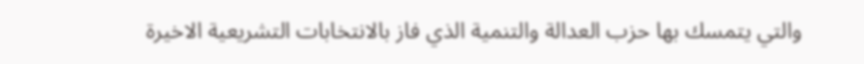والتي يتمسك بها حزب العدالة والتنمية الذي فاز بالانتخابات التشريعية الاخيرة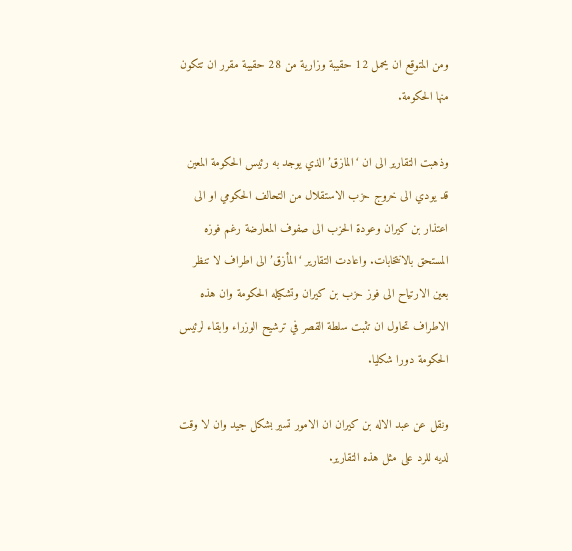ومن المتوقع ان يحمل 12 حقيبة وزارية من 28 حقيبة مقرر ان تتكون منها الحكومة.

وذهبت التقارير الى ان ‘المازق’ الذي يوجد به رئيس الحكومة المعين قد يودي الى خروج حزب الاستقلال من التحالف الحكومي او الى اعتذار بن كيران وعودة الحزب الى صفوف المعارضة رغم فوزه المستحق بالانتخابات. واعادت التقارير ‘المأزق’ الى اطراف لا تنظر بعين الارتياح الى فوز حزب بن كيران وتشكيله الحكومة وان هذه الاطراف تحاول ان تثبت سلطة القصر في ترشيح الوزراء وابقاء لرئيس الحكومة دورا شكليا.

ونقل عن عبد الاله بن كيران ان الامور تسير بشكل جيد وان لا وقت لديه للرد على مثل هذه التقارير.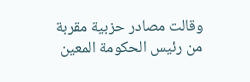وقالت مصادر حزبية مقربة من رئيس الحكومة المعين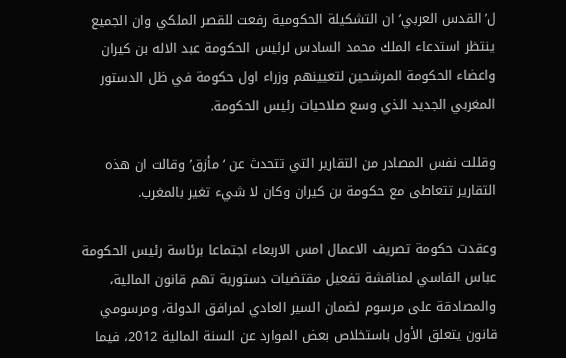ل’القدس العربي’ ان التشكيلة الحكومية رفعت للقصر الملكي وان الجميع ينتظر استدعاء الملك محمد السادس لرئيس الحكومة عبد الاله بن كيران واعضاء الحكومة المرشحين لتعيينهم وزراء اول حكومة في ظل الدستور المغربي الجديد الذي وسع صلاحيات رئيس الحكومة.

وقللت نفس المصادر من التقارير التي تتحدث عن ‘مأزق’ وقالت ان هذه التقارير تتعاطى مع حكومة بن كيران وكان لا شيء تغير بالمغرب.

وعقدت حكومة تصريف الاعمال امس الاربعاء اجتماعا برئاسة رئيس الحكومة عباس الفاسي لمناقشة تفعيل مقتضيات دستورية تهم قانون المالية، والمصادقة على مرسوم لضمان السير العادي لمرافق الدولة، ومرسومي قانون يتعلق الأول باستخلاص بعض الموارد عن السنة المالية 2012، فيما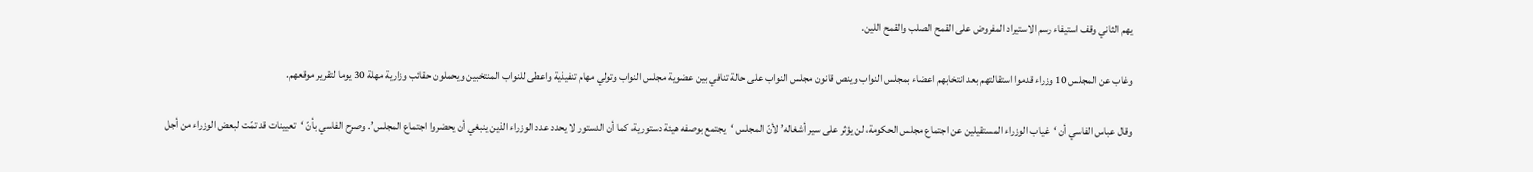يهم الثاني وقف استيفاء رسم الاستيراد المفروض على القمح الصلب والقمح اللين.

وغاب عن المجلس 10 وزراء قدموا استقالتهم بعد انتخابهم اعضاء بمجلس النواب وينص قانون مجلس النواب على حالة تنافي بين عضوية مجلس النواب وتولي مهام تنفيذية واعطى للنواب المنتخبين ويحملون حقائب وزارية مهلة 30 يوما لتقرير موقعهم.

وقال عباس الفاسي أن ‘غياب الوزراء المستقيلين عن اجتماع مجلس الحكومة، لن يؤثر على سير أشغاله’ لأنّ المجلس ‘يجتمع بوصفه هيئة دستورية، كما أن الدستور لا يحدد عدد الوزراء الذين ينبغي أن يحضروا اجتماع المجلس’. وصرح الفاسي بأنّ ‘تعيينات قد تمّت لبعض الوزراء من أجل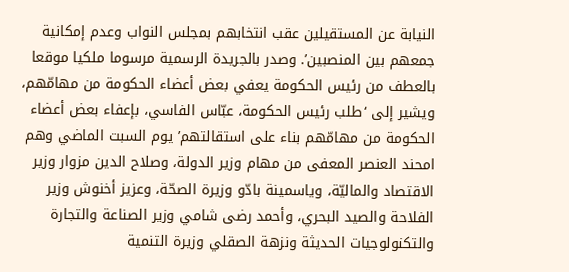النيابة عن المستقيلين عقب انتخابهم بمجلس النواب وعدم إمكانية جمعهم بين المنصبين’. وصدر بالجريدة الرسمية مرسوما ملكيا موقعا بالعطف من رئيس الحكومة يعفي بعض أعضاء الحكومة من مهامّهم، ويشير إلى ‘طلب رئيس الحكومة، عبّاس الفاسي، بإعفاء بعض أعضاء الحكومة من مهامّهم بناء على استقالتهم’ يوم السبت الماضي وهم امحند العنصر المعفى من مهام وزير الدولة، وصلاح الدين مزوار وزير الاقتصاد والماليّة، وياسمينة بادّو وزيرة الصحّة، وعزيز أخنوش وزير الفلاحة والصيد البحري، وأحمد رضى شامي وزير الصناعة والتجارة والتكنولوجيات الحديثة ونزهة الصقلي وزيرة التنمية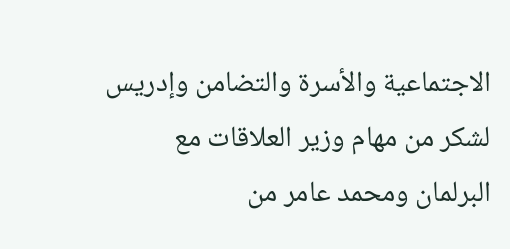الاجتماعية والأسرة والتضامن وإدريس لشكر من مهام وزير العلاقات مع البرلمان ومحمد عامر من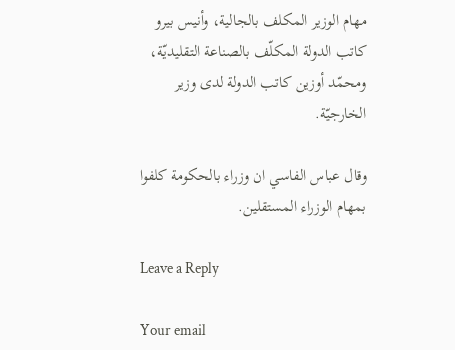مهام الوزير المكلف بالجالية، وأنيس بيرو كاتب الدولة المكلّف بالصناعة التقليديّة، ومحمّد أوزين كاتب الدولة لدى وزير الخارجيّة.

وقال عباس الفاسي ان وزراء بالحكومة كلفوا بمهام الوزراء المستقلين.

Leave a Reply

Your email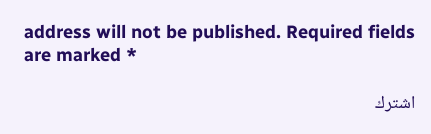address will not be published. Required fields are marked *

اشترك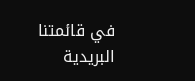في قائمتنا البريدية